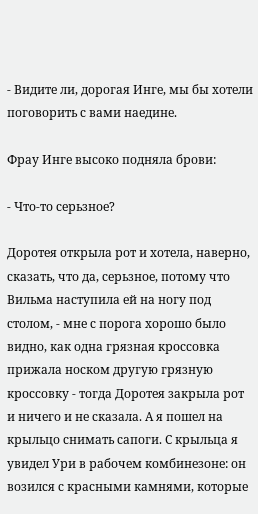- Видите ли, дорогая Инге, мы бы хотели поговорить с вами наедине.

Фрау Инге высоко подняла брови:

- Что-то серьзное?

Доротея открыла рот и хотела, наверно, сказать, что да, серьзное, потому что Вильма наступила ей на ногу под столом, - мне с порога хорошо было видно, как одна грязная кроссовка прижала носком другую грязную кроссовку - тогда Доротея закрыла рот и ничего и не сказала. А я пошел на крыльцо снимать сапоги. С крыльца я увидел Ури в рабочем комбинезоне: он возился с красными камнями, которые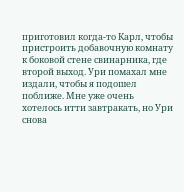приготовил когда-то Карл, чтобы пристроить добавочную комнату к боковой стене свинарника, где второй выход. Ури помахал мне издали, чтобы я подошел поближе. Мне уже очень хотелось итти завтракать, но Ури снова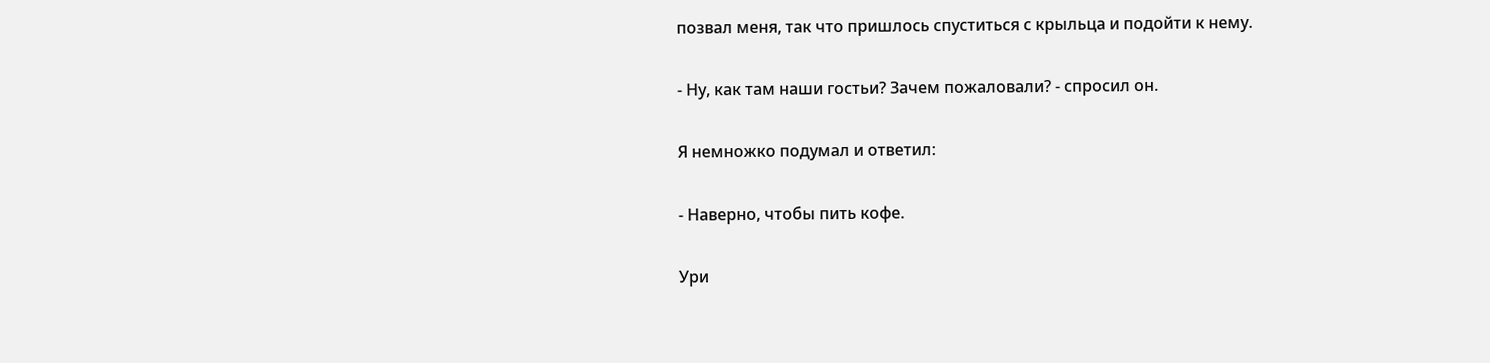позвал меня, так что пришлось спуститься с крыльца и подойти к нему.

- Ну, как там наши гостьи? Зачем пожаловали? - спросил он.

Я немножко подумал и ответил:

- Наверно, чтобы пить кофе.

Ури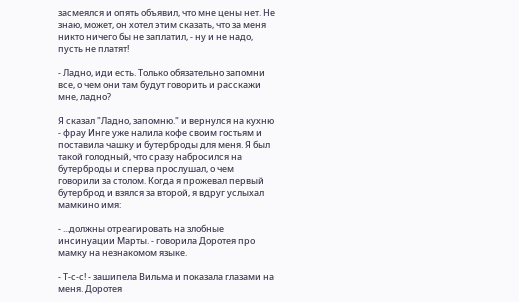засмеялся и опять объявил, что мне цены нет. Не знаю, может, он хотел этим сказать, что за меня никто ничего бы не заплатил, - ну и не надо, пусть не платят!

- Ладно, иди есть. Только обязательно запомни все, о чем они там будут говорить и расскажи мне, ладно?

Я сказал "Ладно, запомню." и вернулся на кухню - фрау Инге уже налила кофе своим гостьям и поставила чашку и бутерброды для меня. Я был такой голодный, что сразу набросился на бутерброды и сперва прослушал, о чем говорили за столом. Когда я прожевал первый бутерброд и взялся за второй, я вдруг услыхал мамкино имя:

- ...должны отреагировать на злобные инсинуации Марты. - говорила Доротея про мамку на незнакомом языке.

- Т-с-с! - зашипела Вильма и показала глазами на меня. Доротея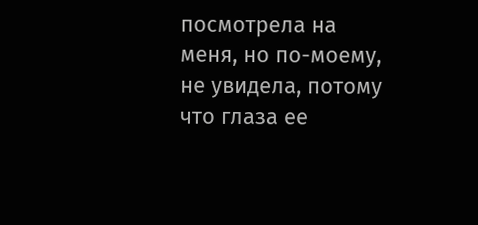посмотрела на меня, но по-моему, не увидела, потому что глаза ее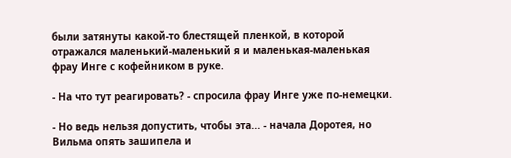были затянуты какой-то блестящей пленкой, в которой отражался маленький-маленький я и маленькая-маленькая фрау Инге с кофейником в руке.

- На что тут реагировать? - спросила фрау Инге уже по-немецки.

- Но ведь нельзя допустить, чтобы эта... - начала Доротея, но Вильма опять зашипела и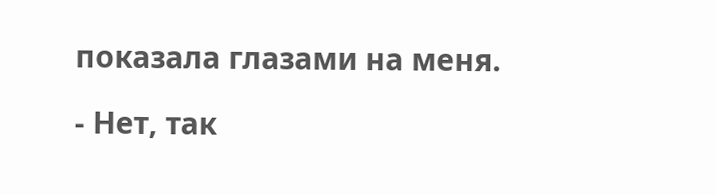показала глазами на меня.

- Нет, так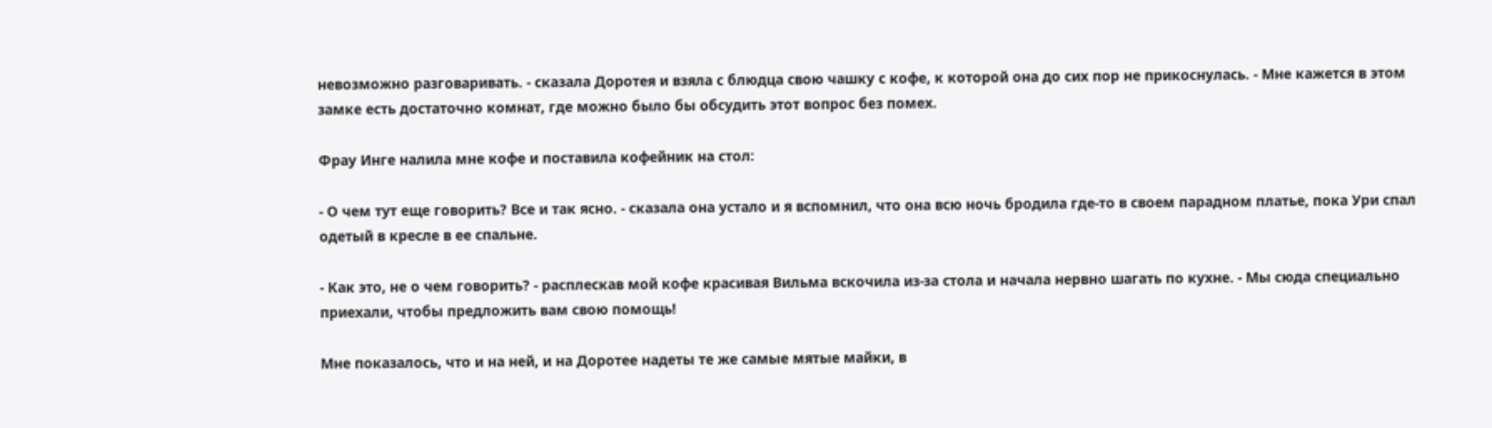невозможно разговаривать. - сказала Доротея и взяла с блюдца свою чашку с кофе, к которой она до сих пор не прикоснулась. - Мне кажется в этом замке есть достаточно комнат, где можно было бы обсудить этот вопрос без помех.

Фрау Инге налила мне кофе и поставила кофейник на стол:

- О чем тут еще говорить? Все и так ясно. - сказала она устало и я вспомнил, что она всю ночь бродила где-то в своем парадном платье, пока Ури спал одетый в кресле в ее спальне.

- Как это, не о чем говорить? - расплескав мой кофе красивая Вильма вскочила из-за стола и начала нервно шагать по кухне. - Мы сюда специально приехали, чтобы предложить вам свою помощь!

Мне показалось, что и на ней, и на Доротее надеты те же самые мятые майки, в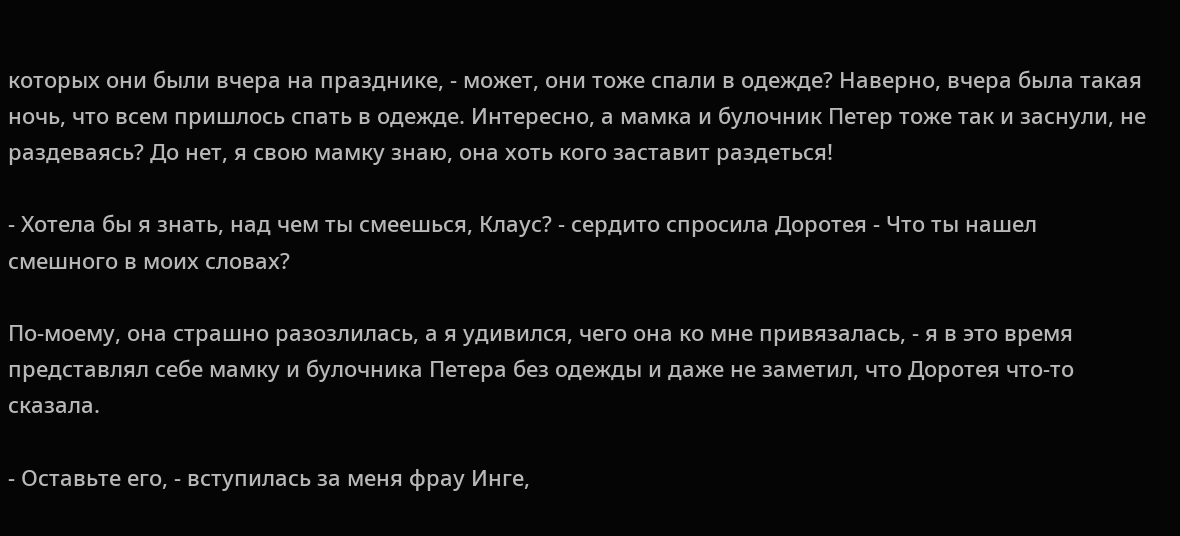которых они были вчера на празднике, - может, они тоже спали в одежде? Наверно, вчера была такая ночь, что всем пришлось спать в одежде. Интересно, а мамка и булочник Петер тоже так и заснули, не раздеваясь? До нет, я свою мамку знаю, она хоть кого заставит раздеться!

- Хотела бы я знать, над чем ты смеешься, Клаус? - сердито спросила Доротея - Что ты нашел смешного в моих словах?

По-моему, она страшно разозлилась, а я удивился, чего она ко мне привязалась, - я в это время представлял себе мамку и булочника Петера без одежды и даже не заметил, что Доротея что-то сказала.

- Оставьте его, - вступилась за меня фрау Инге,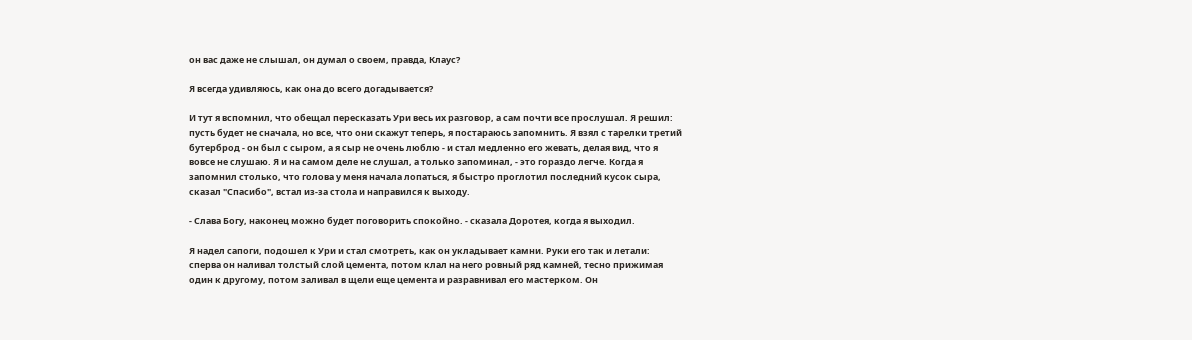он вас даже не слышал, он думал о своем, правда, Клаус?

Я всегда удивляюсь, как она до всего догадывается?

И тут я вспомнил, что обещал пересказать Ури весь их разговор, а сам почти все прослушал. Я решил: пусть будет не сначала, но все, что они скажут теперь, я постараюсь запомнить. Я взял с тарелки третий бутерброд - он был с сыром, а я сыр не очень люблю - и стал медленно его жевать, делая вид, что я вовсе не слушаю. Я и на самом деле не слушал, а только запоминал, - это гораздо легче. Когда я запомнил столько, что голова у меня начала лопаться, я быстро проглотил последний кусок сыра, сказал "Спасибо", встал из-за стола и направился к выходу.

- Слава Богу, наконец можно будет поговорить спокойно. - сказала Доротея, когда я выходил.

Я надел сапоги, подошел к Ури и стал смотреть, как он укладывает камни. Руки его так и летали: сперва он наливал толстый слой цемента, потом клал на него ровный ряд камней, тесно прижимая один к другому, потом заливал в щели еще цемента и разравнивал его мастерком. Он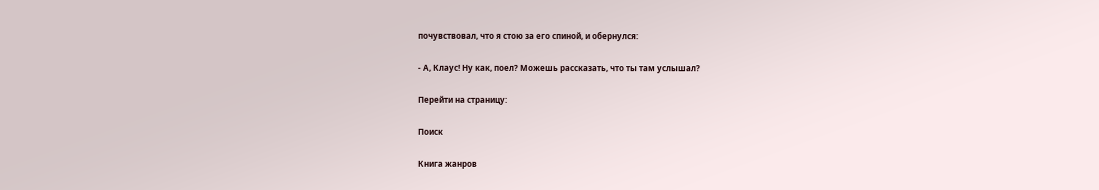почувствовал, что я стою за его спиной, и обернулся:

- А, Клаус! Ну как, поел? Можешь рассказать, что ты там услышал?

Перейти на страницу:

Поиск

Книга жанров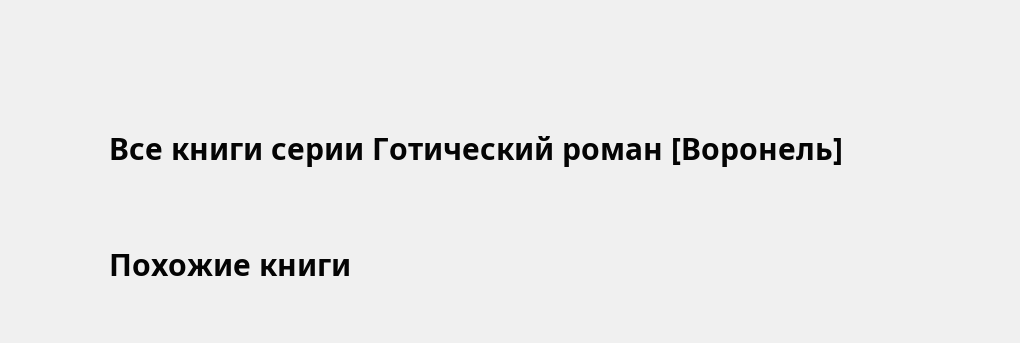Все книги серии Готический роман [Воронель]

Похожие книги